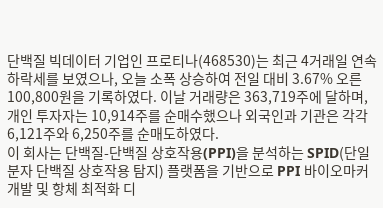단백질 빅데이터 기업인 프로티나(468530)는 최근 4거래일 연속 하락세를 보였으나, 오늘 소폭 상승하여 전일 대비 3.67% 오른 100,800원을 기록하였다. 이날 거래량은 363,719주에 달하며, 개인 투자자는 10,914주를 순매수했으나 외국인과 기관은 각각 6,121주와 6,250주를 순매도하였다.
이 회사는 단백질-단백질 상호작용(PPI)을 분석하는 SPID(단일분자 단백질 상호작용 탐지) 플랫폼을 기반으로 PPI 바이오마커 개발 및 항체 최적화 디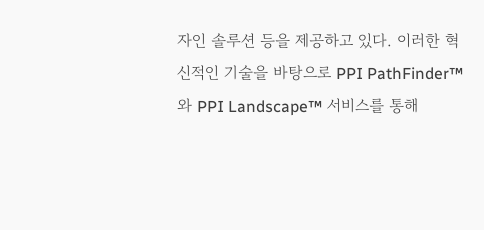자인 솔루션 등을 제공하고 있다. 이러한 혁신적인 기술을 바탕으로 PPI PathFinder™와 PPI Landscape™ 서비스를 통해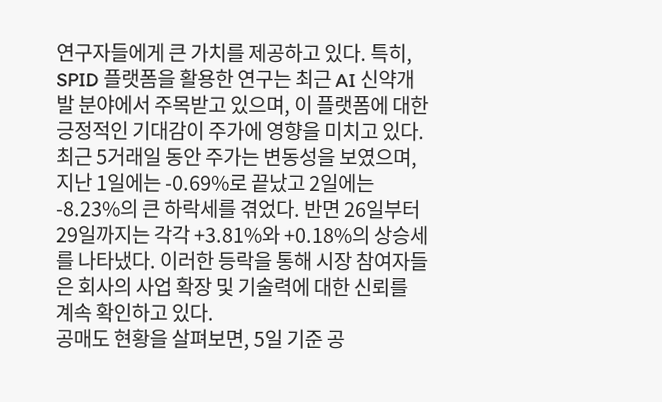연구자들에게 큰 가치를 제공하고 있다. 특히, SPID 플랫폼을 활용한 연구는 최근 AI 신약개발 분야에서 주목받고 있으며, 이 플랫폼에 대한 긍정적인 기대감이 주가에 영향을 미치고 있다.
최근 5거래일 동안 주가는 변동성을 보였으며, 지난 1일에는 -0.69%로 끝났고 2일에는 -8.23%의 큰 하락세를 겪었다. 반면 26일부터 29일까지는 각각 +3.81%와 +0.18%의 상승세를 나타냈다. 이러한 등락을 통해 시장 참여자들은 회사의 사업 확장 및 기술력에 대한 신뢰를 계속 확인하고 있다.
공매도 현황을 살펴보면, 5일 기준 공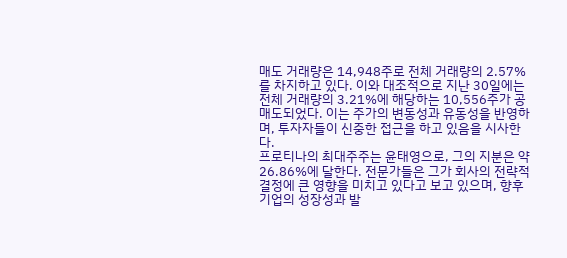매도 거래량은 14,948주로 전체 거래량의 2.57%를 차지하고 있다. 이와 대조적으로 지난 30일에는 전체 거래량의 3.21%에 해당하는 10,556주가 공매도되었다. 이는 주가의 변동성과 유동성을 반영하며, 투자자들이 신중한 접근을 하고 있음을 시사한다.
프로티나의 최대주주는 윤태영으로, 그의 지분은 약 26.86%에 달한다. 전문가들은 그가 회사의 전략적 결정에 큰 영향을 미치고 있다고 보고 있으며, 향후 기업의 성장성과 발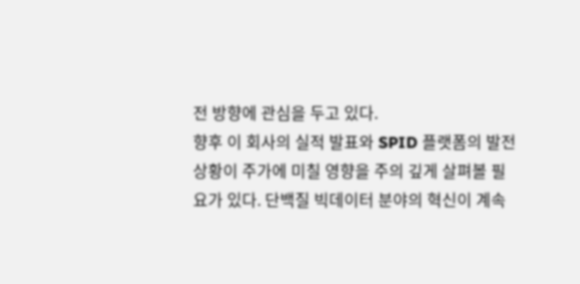전 방향에 관심을 두고 있다.
향후 이 회사의 실적 발표와 SPID 플랫폼의 발전 상황이 주가에 미칠 영향을 주의 깊게 살펴볼 필요가 있다. 단백질 빅데이터 분야의 혁신이 계속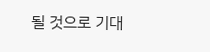될 것으로 기대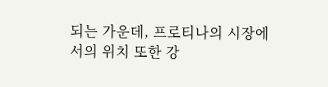되는 가운데, 프로티나의 시장에서의 위치 또한 강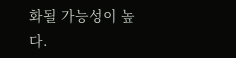화될 가능성이 높다.